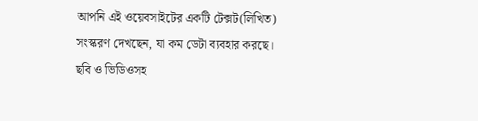আপনি এই ওয়েবসাইটের একটি টেক্সট(লিখিত) সংস্করণ দেখছেন, যা কম ডেটা ব্যবহার করছে। ছবি ও ভিডিওসহ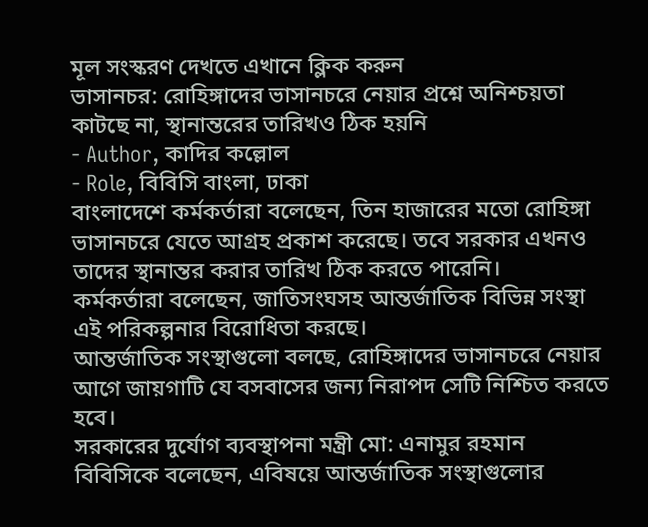মূল সংস্করণ দেখতে এখানে ক্লিক করুন
ভাসানচর: রোহিঙ্গাদের ভাসানচরে নেয়ার প্রশ্নে অনিশ্চয়তা কাটছে না, স্থানান্তরের তারিখও ঠিক হয়নি
- Author, কাদির কল্লোল
- Role, বিবিসি বাংলা, ঢাকা
বাংলাদেশে কর্মকর্তারা বলেছেন, তিন হাজারের মতো রোহিঙ্গা ভাসানচরে যেতে আগ্রহ প্রকাশ করেছে। তবে সরকার এখনও তাদের স্থানান্তর করার তারিখ ঠিক করতে পারেনি।
কর্মকর্তারা বলেছেন, জাতিসংঘসহ আন্তর্জাতিক বিভিন্ন সংস্থা এই পরিকল্পনার বিরোধিতা করছে।
আন্তর্জাতিক সংস্থাগুলো বলছে, রোহিঙ্গাদের ভাসানচরে নেয়ার আগে জায়গাটি যে বসবাসের জন্য নিরাপদ সেটি নিশ্চিত করতে হবে।
সরকারের দুর্যোগ ব্যবস্থাপনা মন্ত্রী মো: এনামুর রহমান বিবিসিকে বলেছেন, এবিষয়ে আন্তর্জাতিক সংস্থাগুলোর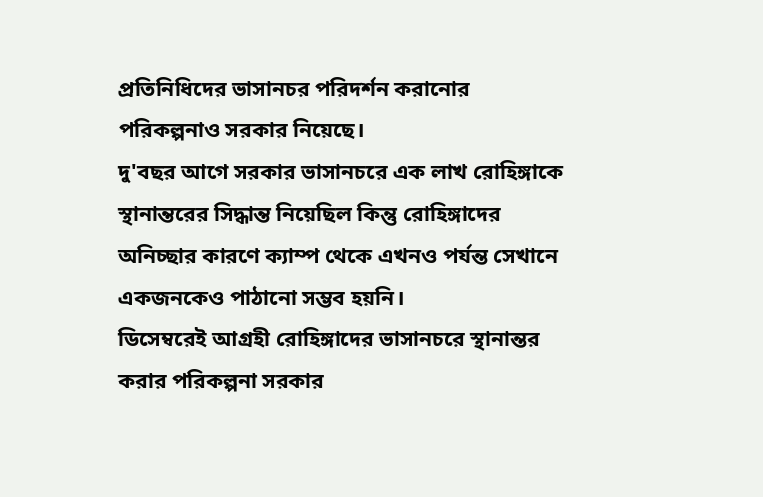প্রতিনিধিদের ভাসানচর পরিদর্শন করানোর পরিকল্পনাও সরকার নিয়েছে।
দু'বছর আগে সরকার ভাসানচরে এক লাখ রোহিঙ্গাকে স্থানান্তরের সিদ্ধান্ত নিয়েছিল কিন্তু রোহিঙ্গাদের অনিচ্ছার কারণে ক্যাম্প থেকে এখনও পর্যন্ত সেখানে একজনকেও পাঠানো সম্ভব হয়নি।
ডিসেম্বরেই আগ্রহী রোহিঙ্গাদের ভাসানচরে স্থানান্তর করার পরিকল্পনা সরকার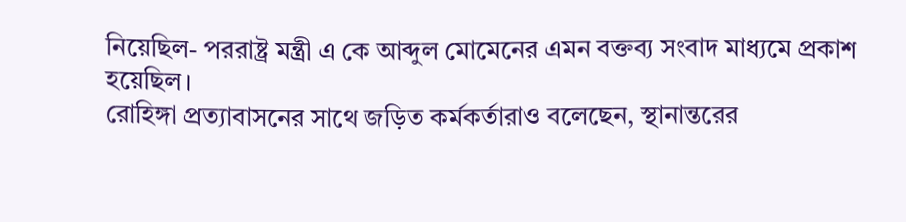নিয়েছিল- পররাষ্ট্র মন্ত্রী এ কে আব্দুল মোমেনের এমন বক্তব্য সংবাদ মাধ্যমে প্রকাশ হয়েছিল।
রোহিঙ্গা প্রত্যাবাসনের সাথে জড়িত কর্মকর্তারাও বলেছেন, স্থানান্তরের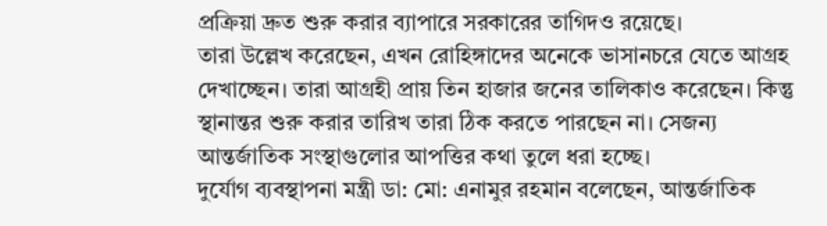প্রক্রিয়া দ্রুত শুরু করার ব্যাপারে সরকারের তাগিদও রয়েছে।
তারা উল্লেখ করেছেন, এখন রোহিঙ্গাদের অনেকে ভাসানচরে যেতে আগ্রহ দেখাচ্ছেন। তারা আগ্রহী প্রায় তিন হাজার জনের তালিকাও করেছেন। কিন্তু স্থানান্তর শুরু করার তারিখ তারা ঠিক করতে পারছেন না। সেজন্য আন্তর্জাতিক সংস্থাগুলোর আপত্তির কথা তুলে ধরা হচ্ছে।
দুর্যোগ ব্যবস্থাপনা মন্ত্রী ডা: মো: এনামুর রহমান বলেছেন, আন্তর্জাতিক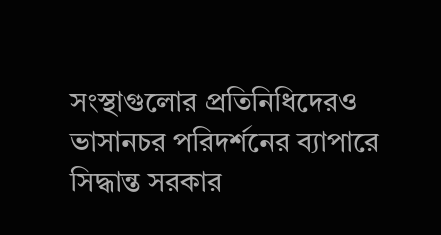সংস্থাগুলোর প্রতিনিধিদেরও ভাসানচর পরিদর্শনের ব্যাপারে সিদ্ধান্ত সরকার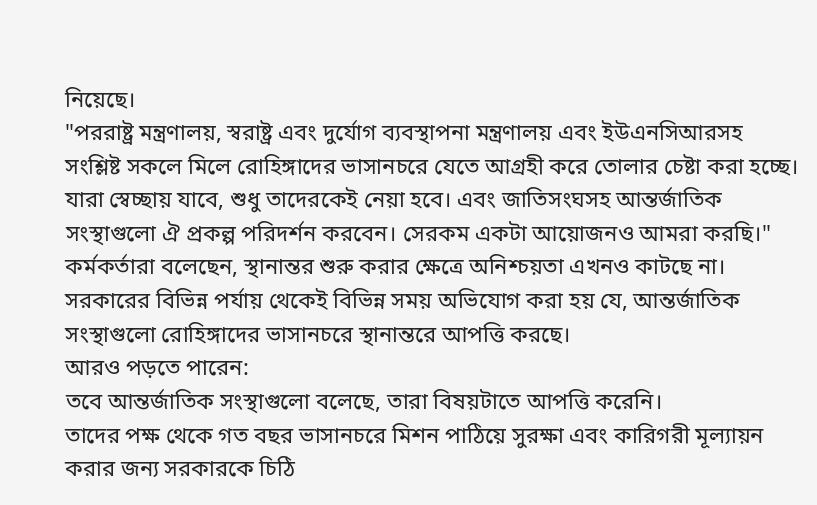নিয়েছে।
"পররাষ্ট্র মন্ত্রণালয়, স্বরাষ্ট্র এবং দুর্যোগ ব্যবস্থাপনা মন্ত্রণালয় এবং ইউএনসিআরসহ সংশ্লিষ্ট সকলে মিলে রোহিঙ্গাদের ভাসানচরে যেতে আগ্রহী করে তোলার চেষ্টা করা হচ্ছে। যারা স্বেচ্ছায় যাবে, শুধু তাদেরকেই নেয়া হবে। এবং জাতিসংঘসহ আন্তর্জাতিক সংস্থাগুলো ঐ প্রকল্প পরিদর্শন করবেন। সেরকম একটা আয়োজনও আমরা করছি।"
কর্মকর্তারা বলেছেন, স্থানান্তর শুরু করার ক্ষেত্রে অনিশ্চয়তা এখনও কাটছে না।
সরকারের বিভিন্ন পর্যায় থেকেই বিভিন্ন সময় অভিযোগ করা হয় যে, আন্তর্জাতিক সংস্থাগুলো রোহিঙ্গাদের ভাসানচরে স্থানান্তরে আপত্তি করছে।
আরও পড়তে পারেন:
তবে আন্তর্জাতিক সংস্থাগুলো বলেছে, তারা বিষয়টাতে আপত্তি করেনি।
তাদের পক্ষ থেকে গত বছর ভাসানচরে মিশন পাঠিয়ে সুরক্ষা এবং কারিগরী মূল্যায়ন করার জন্য সরকারকে চিঠি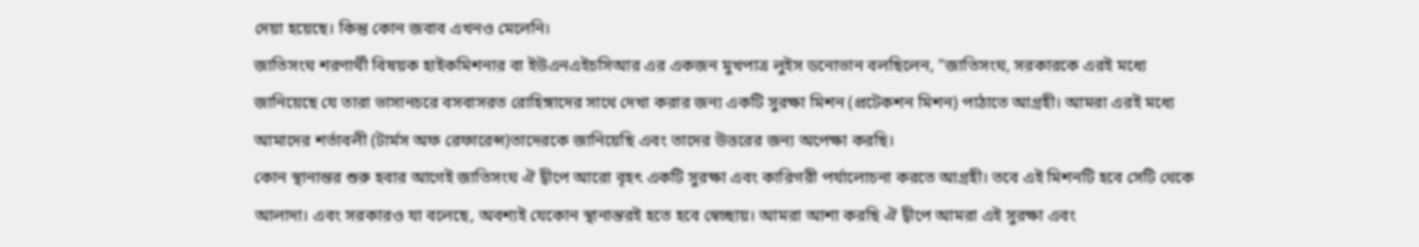দেয়া হয়েছে। কিন্তু কোন জবাব এখনও মেলেনি।
জাতিসংঘ শরণার্থী বিষয়ক হাইকমিশনার বা ইউএনএইচসিআর এর একজন মুখপাত্র লুইস ডনোভান বলছিলেন, "জাতিসংঘ, সরকারকে এরই মধ্যে জানিয়েছে যে তারা ভাসানচরে বসবাসরত রোহিঙ্গাদের সাথে দেখা করার জন্য একটি সুরক্ষা মিশন (প্রটেকশন মিশন) পাঠাতে আগ্রহী। আমরা এরই মধ্যে আমাদের শর্তাবলী (টার্মস অফ রেফারেন্স)তাদেরকে জানিয়েছি এবং তাদের উত্তরের জন্য অপেক্ষা করছি।
কোন স্থানান্তর শুরু হবার আগেই জাতিসংঘ ঐ দ্বীপে আরো বৃহৎ একটি সুরক্ষা এবং কারিগরী পর্যালোচনা করতে আগ্রহী। তবে এই মিশনটি হবে সেটি থেকে আলাদা। এবং সরকারও যা বলেছে, অবশ্যই যেকোন স্থানান্তরই হতে হবে স্বেচ্ছায়। আমরা আশা করছি ঐ দ্বীপে আমরা এই সুরক্ষা এবং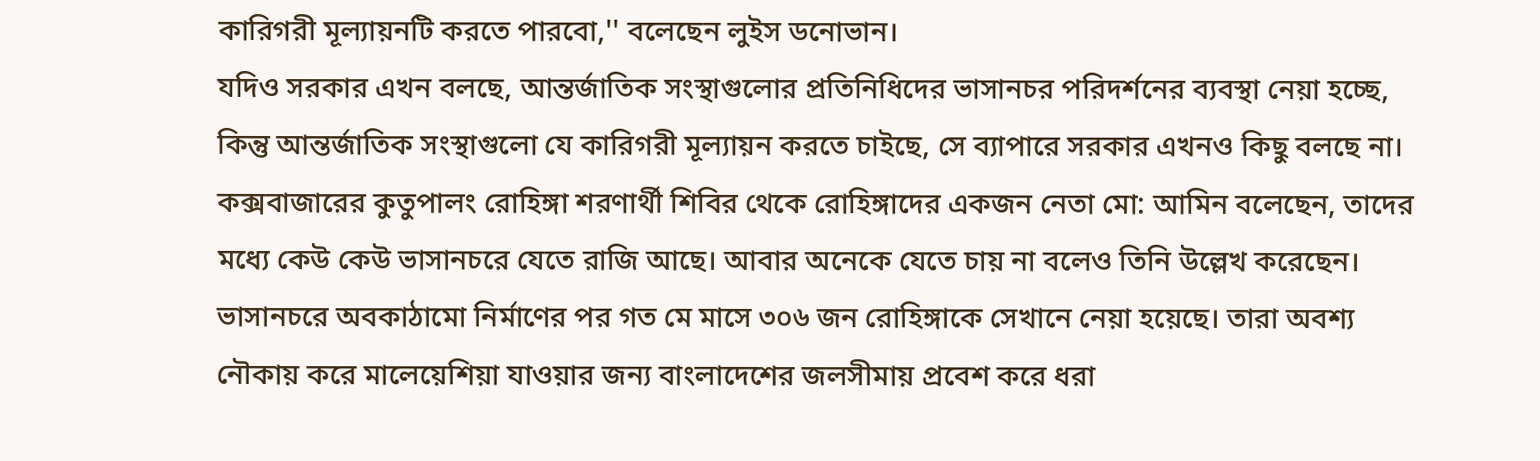কারিগরী মূল্যায়নটি করতে পারবো,'' বলেছেন লুইস ডনোভান।
যদিও সরকার এখন বলছে, আন্তর্জাতিক সংস্থাগুলোর প্রতিনিধিদের ভাসানচর পরিদর্শনের ব্যবস্থা নেয়া হচ্ছে, কিন্তু আন্তর্জাতিক সংস্থাগুলো যে কারিগরী মূল্যায়ন করতে চাইছে, সে ব্যাপারে সরকার এখনও কিছু বলছে না।
কক্সবাজারের কুতুপালং রোহিঙ্গা শরণার্থী শিবির থেকে রোহিঙ্গাদের একজন নেতা মো: আমিন বলেছেন, তাদের মধ্যে কেউ কেউ ভাসানচরে যেতে রাজি আছে। আবার অনেকে যেতে চায় না বলেও তিনি উল্লেখ করেছেন।
ভাসানচরে অবকাঠামো নির্মাণের পর গত মে মাসে ৩০৬ জন রোহিঙ্গাকে সেখানে নেয়া হয়েছে। তারা অবশ্য নৌকায় করে মালেয়েশিয়া যাওয়ার জন্য বাংলাদেশের জলসীমায় প্রবেশ করে ধরা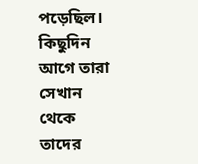পড়েছিল। কিছুদিন আগে তারা সেখান থেকে তাদের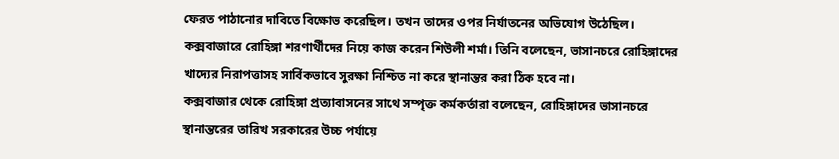ফেরত পাঠানোর দাবিতে বিক্ষোভ করেছিল। তখন তাদের ওপর নির্যাতনের অভিযোগ উঠেছিল।
কক্সবাজারে রোহিঙ্গা শরণার্থীদের নিয়ে কাজ করেন শিউলী শর্মা। তিনি বলেছেন, ভাসানচরে রোহিঙ্গাদের খাদ্যের নিরাপত্তাসহ সার্বিকভাবে সুরক্ষা নিশ্চিত না করে স্থানান্তর করা ঠিক হবে না।
কক্সবাজার থেকে রোহিঙ্গা প্রত্যাবাসনের সাথে সম্পৃক্ত কর্মকর্তারা বলেছেন, রোহিঙ্গাদের ভাসানচরে স্থানান্তরের তারিখ সরকারের উচ্চ পর্যায়ে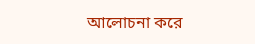আলোচনা করে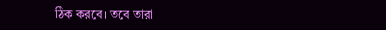ঠিক করবে। তবে তারা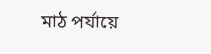মাঠ পর্যায়ে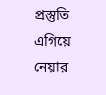প্রস্তুতি এগিয়ে নেয়ার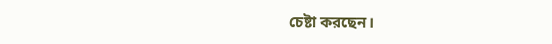চেষ্টা করছেন।